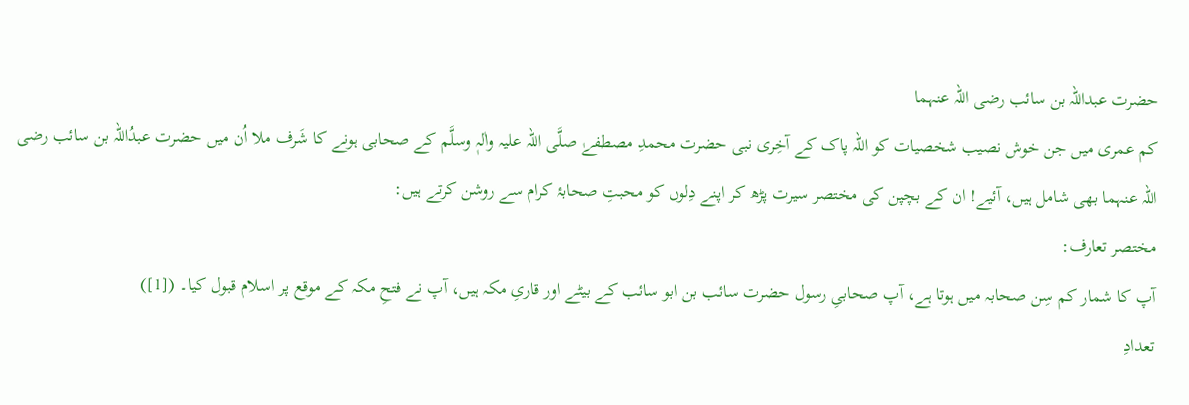حضرت عبداللہ بن سائب رضی اللہ عنہما
کم عمری میں جن خوش نصیب شخصیات کو اللہ پاک کے آخِری نبی حضرت محمدِ مصطفےٰ صلَّی اللہ علیہ واٰلہٖ وسلَّم کے صحابی ہونے کا شَرف ملا اُن میں حضرت عبدُاللہ بن سائب رضی اللہ عنہما بھی شامل ہیں، آئیے! ان کے بچپن کی مختصر سیرت پڑھ کر اپنے دِلوں کو محبتِ صحابۂ کرام سے روشن کرتے ہیں:
مختصر تعارف:
آپ کا شمار کم سِن صحابہ میں ہوتا ہے، آپ صحابیِ رسول حضرت سائب بن ابو سائب کے بیٹے اور قاریِ مکہ ہیں، آپ نے فتحِ مکہ کے موقع پر اسلام قبول کیا۔ ([1])
تعدادِ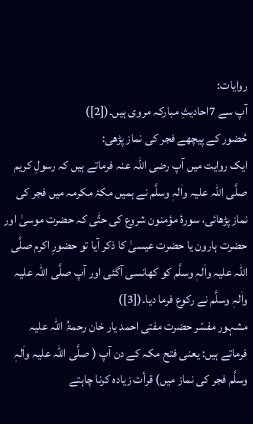روایات:
آپ سے 7احادیثِ مبارکہ مروی ہیں۔([2])
حُضور کے پیچھے فجر کی نماز پڑھی:
ایک روایت میں آپ رضی اللہ عنہ فرماتے ہیں کہ رسولِ کریم صلَّی اللہ علیہ واٰلہٖ وسلَّم نے ہمیں مکۂ مکرمہ میں فجر کی نماز پڑھائی، سورۂ مؤمنون شروع کی حتّٰی کہ حضرت موسیٰ اور حضرت ہارون یا حضرت عیسیٰ کا ذکر آیا تو حضورِ اکرم صلَّی اللہ علیہ واٰلہٖ وسلَّم کو کھانسی آگئی اور آپ صلَّی اللہ علیہ واٰلہٖ وسلَّم نے رکوع فرما دیا۔([3])
مشہور مفسّر حضرت مفتی احمد یار خان رحمۃُ اللہ علیہ فرماتے ہیں: یعنی فتح مکہ کے دن آپ ( صلَّی اللہ علیہ واٰلہٖ وسلَّم فجر کی نماز میں) قرأت زیادہ کرنا چاہتے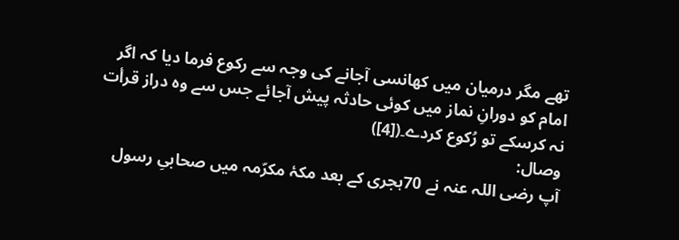تھے مگر درمیان میں کھانسی آجانے کی وجہ سے رکوع فرما دیا کہ اگر امام کو دورانِ نماز میں کوئی حادثہ پیش آجائے جس سے وہ دراز قرأت نہ کرسکے تو رُکوع کردے۔([4])
وصال:
آپ رضی اللہ عنہ نے 70ہجری کے بعد مکۂ مکرّمہ میں صحابیِ رسول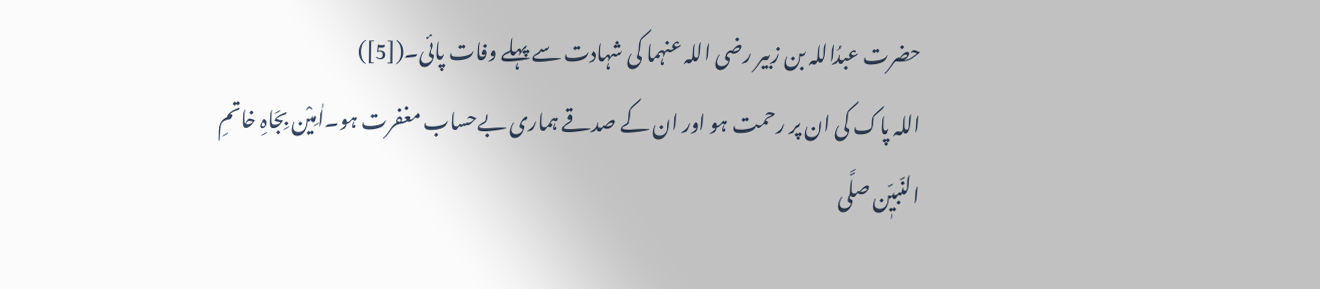حضرت عبدُاللہ بن زبیر رضی اللہ عنہما کی شہادت سے پہلے وفات پائی۔([5])
اللہ پاک کی ان پر رحمت ہو اور ان کے صدقے ہماری بےحساب مغفرت ہو۔اٰمِیْن بِجَاہِ خاتمِ النّبیّٖن صلَّی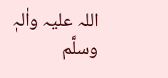اللہ علیہ واٰلہٖ وسلَّم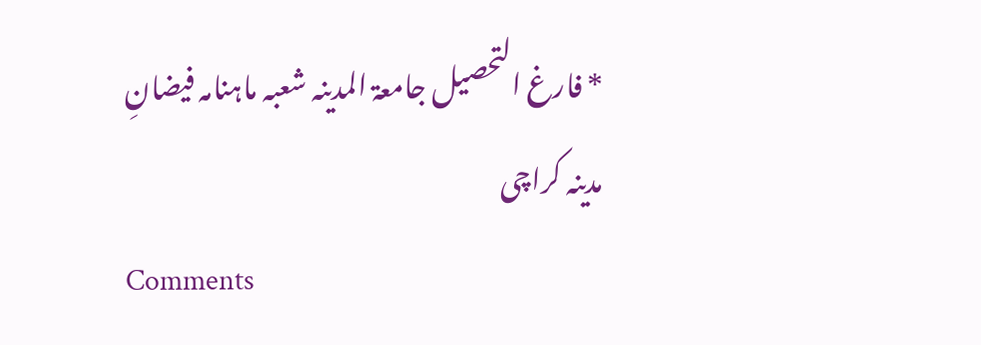* فارغ التحصیل جامعۃ المدینہ شعبہ ماہنامہ فیضانِ مدینہ کراچی
Comments